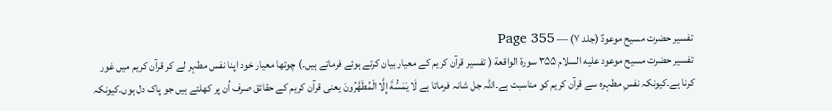تفسیر حضرت مسیح موعودؑ (جلد ۷) — Page 355
تفسیر حضرت مسیح موعود علیه السلام ۳۵۵ سورة الواقعة ( تفسیر قرآن کریم کے معیار بیان کرتے ہوئے فرماتے ہیں۔) چوتھا معیار خود اپنا نفس مطہر لے کر قرآن کریم میں غور کرنا ہے۔کیونکہ نفسِ مطہرہ سے قرآن کریم کو مناسبت ہے۔اللہ جل شانہ فرماتا ہے لَا يَمَسُّةَ إِلَّا الْمُطَهَّرُونَ یعنی قرآن کریم کے حقائق صرف اُن پر کھلتے ہیں جو پاک دل ہوں۔کیونکہ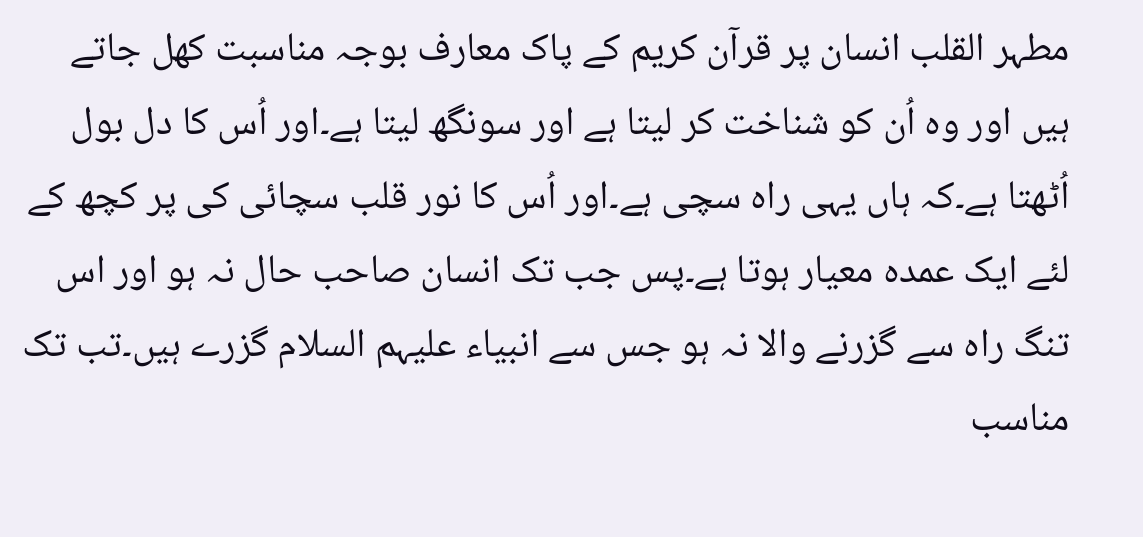مطہر القلب انسان پر قرآن کریم کے پاک معارف بوجہ مناسبت کھل جاتے ہیں اور وہ اُن کو شناخت کر لیتا ہے اور سونگھ لیتا ہے۔اور اُس کا دل بول اُٹھتا ہے۔کہ ہاں یہی راہ سچی ہے۔اور اُس کا نور قلب سچائی کی پر کچھ کے لئے ایک عمدہ معیار ہوتا ہے۔پس جب تک انسان صاحب حال نہ ہو اور اس تنگ راہ سے گزرنے والا نہ ہو جس سے انبیاء علیہم السلام گزرے ہیں۔تب تک مناسب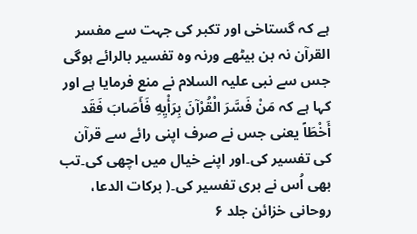ہے کہ گستاخی اور تکبر کی جہت سے مفسر القرآن نہ بن بیٹھے ورنہ وہ تفسیر بالرائے ہوگی جس سے نبی علیہ السلام نے منع فرمایا ہے اور کہا ہے کہ مَنْ فَسَّرَ الْقُرْآنَ بِرَأْيِهِ فَأَصَابَ فَقَد أَخْطَاً یعنی جس نے صرف اپنی رائے سے قرآن کی تفسیر کی۔اور اپنے خیال میں اچھی کی۔تب بھی اُس نے بری تفسیر کی۔( بركات الدعا، روحانی خزائن جلد ۶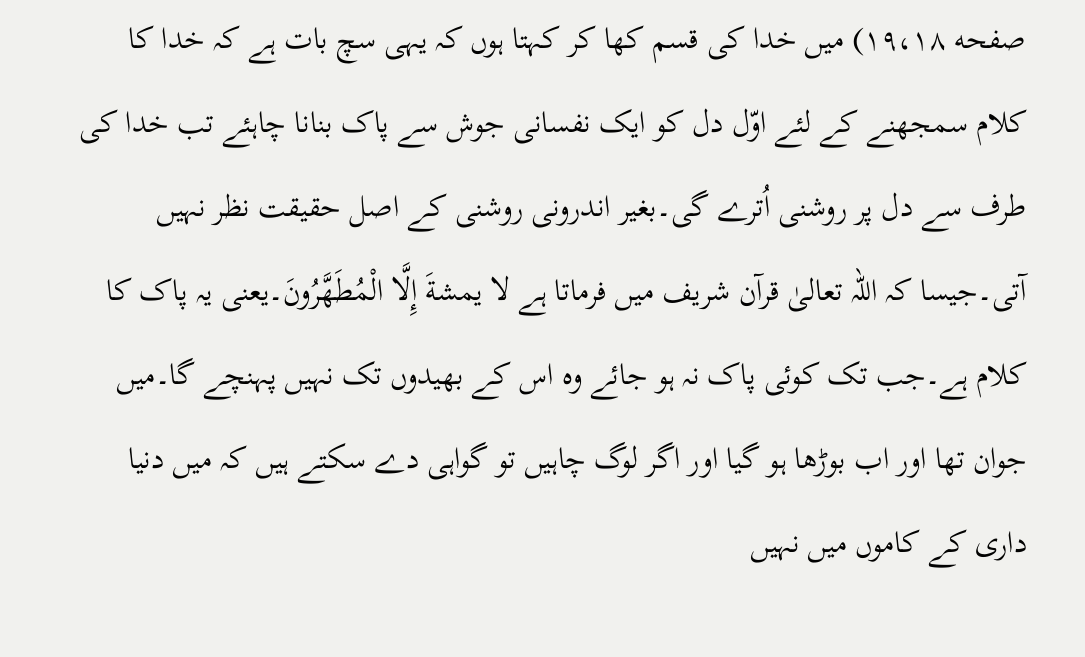صفحه ۱۹،۱۸) میں خدا کی قسم کھا کر کہتا ہوں کہ یہی سچ بات ہے کہ خدا کا کلام سمجھنے کے لئے اوّل دل کو ایک نفسانی جوش سے پاک بنانا چاہئے تب خدا کی طرف سے دل پر روشنی اُترے گی۔بغیر اندرونی روشنی کے اصل حقیقت نظر نہیں آتی۔جیسا کہ اللہ تعالیٰ قرآن شریف میں فرماتا ہے لا يمشةَ إِلَّا الْمُطَهَّرُونَ۔یعنی یہ پاک کا کلام ہے۔جب تک کوئی پاک نہ ہو جائے وہ اس کے بھیدوں تک نہیں پہنچے گا۔میں جوان تھا اور اب بوڑھا ہو گیا اور اگر لوگ چاہیں تو گواہی دے سکتے ہیں کہ میں دنیا داری کے کاموں میں نہیں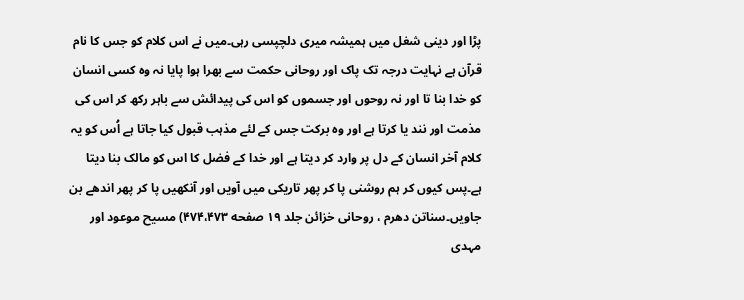پڑا اور دینی شغل میں ہمیشہ میری دلچپسی رہی۔میں نے اس کلام کو جس کا نام قرآن ہے نہایت درجہ تک پاک اور روحانی حکمت سے بھرا ہوا پایا نہ وہ کسی انسان کو خدا بنا تا اور نہ روحوں اور جسموں کو اس کی پیدائش سے باہر رکھ کر اس کی مذمت اور نند یا کرتا ہے اور وہ برکت جس کے لئے مذہب قبول کیا جاتا ہے اُس کو یہ کلام آخر انسان کے دل پر وارد کر دیتا ہے اور خدا کے فضل کا اس کو مالک بنا دیتا ہے۔پس کیوں کر ہم روشنی پا کر پھر تاریکی میں آویں اور آنکھیں پا کر پھر اندھے بن جاویں۔سناتن دھرم ، روحانی خزائن جلد ۱۹ صفحه ۴۷۴،۴۷۳) مسیح موعود اور مہدی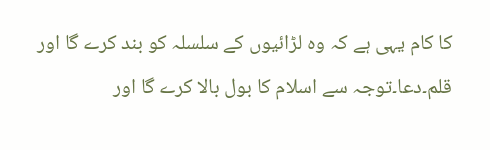کا کام یہی ہے کہ وہ لڑائیوں کے سلسلہ کو بند کرے گا اور قلم۔دعا۔توجہ سے اسلام کا بول بالا کرے گا اور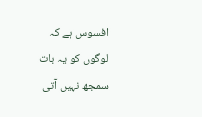افسوس ہے کہ لوگوں کو یہ بات سمجھ نہیں آتی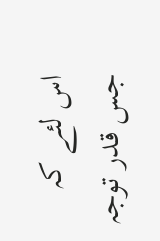اس لئے کہ جس قدر توجہ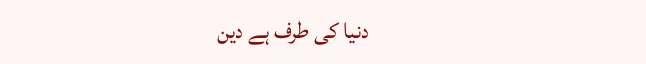دنیا کی طرف ہے دین